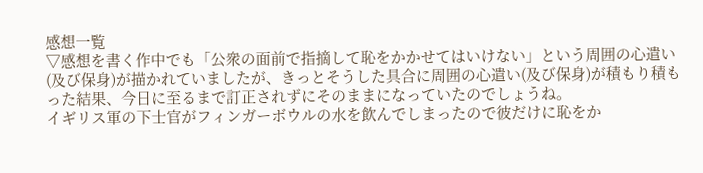感想一覧
▽感想を書く作中でも「公衆の面前で指摘して恥をかかせてはいけない」という周囲の心遣い(及び保身)が描かれていましたが、きっとそうした具合に周囲の心遣い(及び保身)が積もり積もった結果、今日に至るまで訂正されずにそのままになっていたのでしょうね。
イギリス軍の下士官がフィンガーボウルの水を飲んでしまったので彼だけに恥をか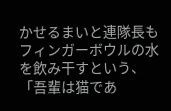かせるまいと連隊長もフィンガーボウルの水を飲み干すという、「吾輩は猫であ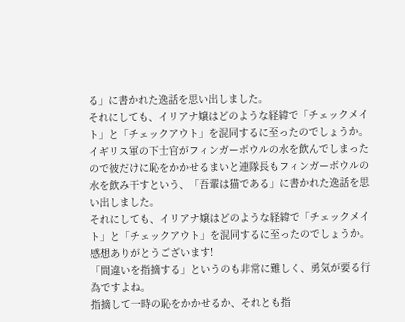る」に書かれた逸話を思い出しました。
それにしても、イリアナ嬢はどのような経緯で「チェックメイト」と「チェックアウト」を混同するに至ったのでしょうか。
イギリス軍の下士官がフィンガーボウルの水を飲んでしまったので彼だけに恥をかかせるまいと連隊長もフィンガーボウルの水を飲み干すという、「吾輩は猫である」に書かれた逸話を思い出しました。
それにしても、イリアナ嬢はどのような経緯で「チェックメイト」と「チェックアウト」を混同するに至ったのでしょうか。
感想ありがとうございます!
「間違いを指摘する」というのも非常に難しく、勇気が要る行為ですよね。
指摘して一時の恥をかかせるか、それとも指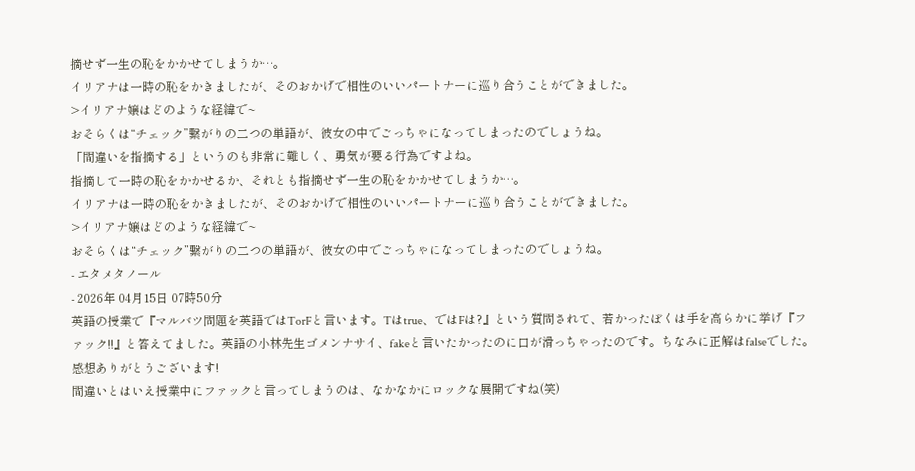摘せず一生の恥をかかせてしまうか…。
イリアナは一時の恥をかきましたが、そのおかげで相性のいいパートナーに巡り合うことができました。
>イリアナ嬢はどのような経緯で~
おそらくは“チェック”繋がりの二つの単語が、彼女の中でごっちゃになってしまったのでしょうね。
「間違いを指摘する」というのも非常に難しく、勇気が要る行為ですよね。
指摘して一時の恥をかかせるか、それとも指摘せず一生の恥をかかせてしまうか…。
イリアナは一時の恥をかきましたが、そのおかげで相性のいいパートナーに巡り合うことができました。
>イリアナ嬢はどのような経緯で~
おそらくは“チェック”繋がりの二つの単語が、彼女の中でごっちゃになってしまったのでしょうね。
- エタメタノール
- 2026年 04月15日 07時50分
英語の授業で『マルバツ問題を英語ではTorFと言います。Tはtrue、ではFは?』という質問されて、若かったぼくは手を高らかに挙げ『ファック!!』と答えてました。英語の小林先生ゴメンナサイ、fakeと言いたかったのに口が滑っちゃったのです。ちなみに正解はfalseでした。
感想ありがとうございます!
間違いとはいえ授業中にファックと言ってしまうのは、なかなかにロックな展開ですね(笑)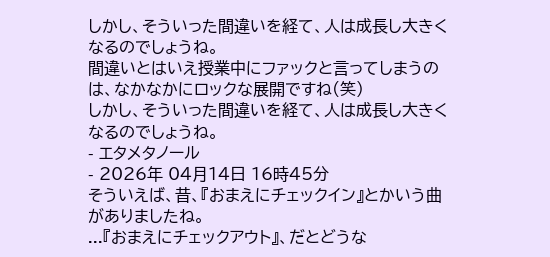しかし、そういった間違いを経て、人は成長し大きくなるのでしょうね。
間違いとはいえ授業中にファックと言ってしまうのは、なかなかにロックな展開ですね(笑)
しかし、そういった間違いを経て、人は成長し大きくなるのでしょうね。
- エタメタノール
- 2026年 04月14日 16時45分
そういえば、昔、『おまえにチェックイン』とかいう曲がありましたね。
...『おまえにチェックアウト』、だとどうな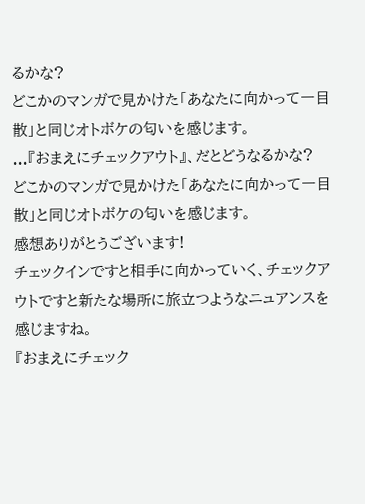るかな?
どこかのマンガで見かけた「あなたに向かって一目散」と同じオトボケの匂いを感じます。
...『おまえにチェックアウト』、だとどうなるかな?
どこかのマンガで見かけた「あなたに向かって一目散」と同じオトボケの匂いを感じます。
感想ありがとうございます!
チェックインですと相手に向かっていく、チェックアウトですと新たな場所に旅立つようなニュアンスを感じますね。
『おまえにチェック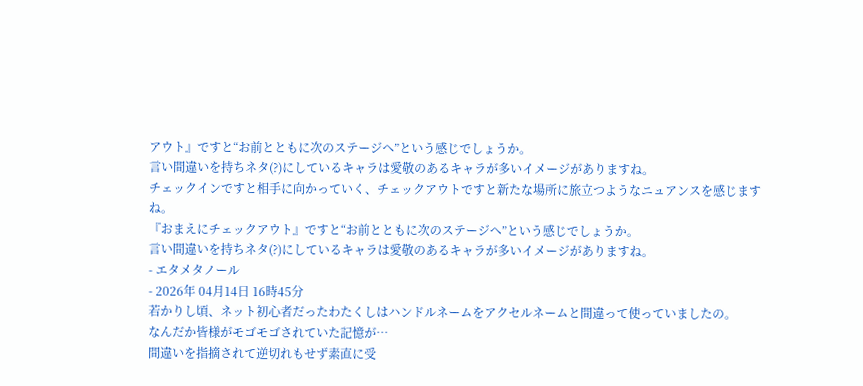アウト』ですと“お前とともに次のステージへ”という感じでしょうか。
言い間違いを持ちネタ(?)にしているキャラは愛敬のあるキャラが多いイメージがありますね。
チェックインですと相手に向かっていく、チェックアウトですと新たな場所に旅立つようなニュアンスを感じますね。
『おまえにチェックアウト』ですと“お前とともに次のステージへ”という感じでしょうか。
言い間違いを持ちネタ(?)にしているキャラは愛敬のあるキャラが多いイメージがありますね。
- エタメタノール
- 2026年 04月14日 16時45分
若かりし頃、ネット初心者だったわたくしはハンドルネームをアクセルネームと間違って使っていましたの。
なんだか皆様がモゴモゴされていた記憶が…
間違いを指摘されて逆切れもせず素直に受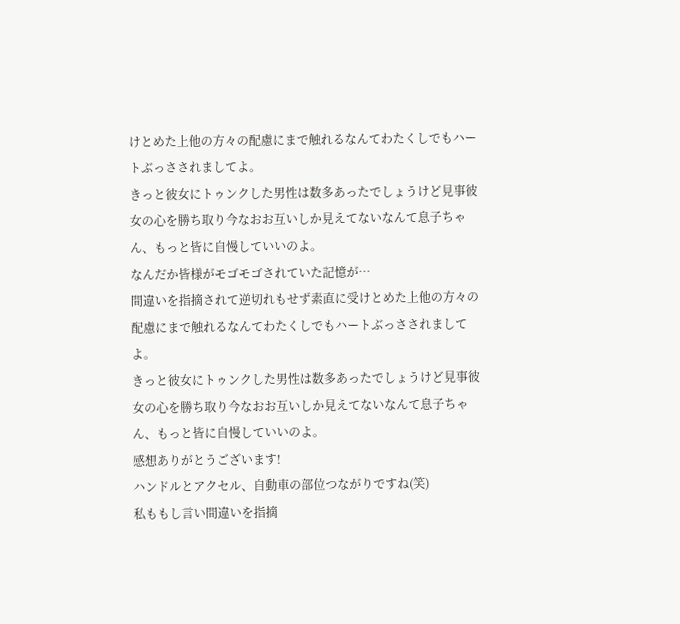けとめた上他の方々の配慮にまで触れるなんてわたくしでもハートぶっさされましてよ。
きっと彼女にトゥンクした男性は数多あったでしょうけど見事彼女の心を勝ち取り今なおお互いしか見えてないなんて息子ちゃん、もっと皆に自慢していいのよ。
なんだか皆様がモゴモゴされていた記憶が…
間違いを指摘されて逆切れもせず素直に受けとめた上他の方々の配慮にまで触れるなんてわたくしでもハートぶっさされましてよ。
きっと彼女にトゥンクした男性は数多あったでしょうけど見事彼女の心を勝ち取り今なおお互いしか見えてないなんて息子ちゃん、もっと皆に自慢していいのよ。
感想ありがとうございます!
ハンドルとアクセル、自動車の部位つながりですね(笑)
私ももし言い間違いを指摘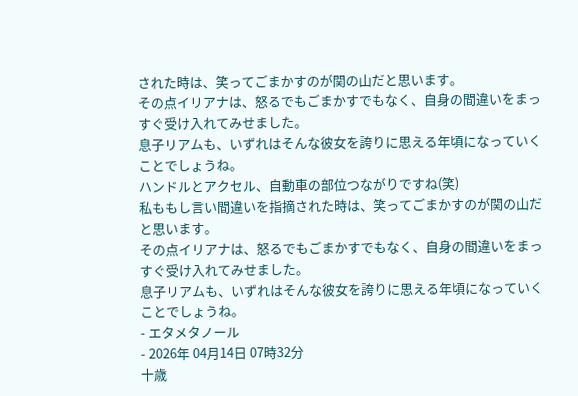された時は、笑ってごまかすのが関の山だと思います。
その点イリアナは、怒るでもごまかすでもなく、自身の間違いをまっすぐ受け入れてみせました。
息子リアムも、いずれはそんな彼女を誇りに思える年頃になっていくことでしょうね。
ハンドルとアクセル、自動車の部位つながりですね(笑)
私ももし言い間違いを指摘された時は、笑ってごまかすのが関の山だと思います。
その点イリアナは、怒るでもごまかすでもなく、自身の間違いをまっすぐ受け入れてみせました。
息子リアムも、いずれはそんな彼女を誇りに思える年頃になっていくことでしょうね。
- エタメタノール
- 2026年 04月14日 07時32分
十歳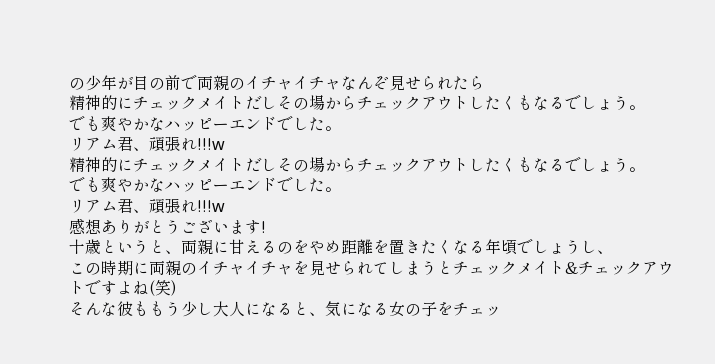の少年が目の前で両親のイチャイチャなんぞ見せられたら
精神的にチェックメイトだしその場からチェックアウトしたくもなるでしょう。
でも爽やかなハッピーエンドでした。
リアム君、頑張れ!!!w
精神的にチェックメイトだしその場からチェックアウトしたくもなるでしょう。
でも爽やかなハッピーエンドでした。
リアム君、頑張れ!!!w
感想ありがとうございます!
十歳というと、両親に甘えるのをやめ距離を置きたくなる年頃でしょうし、
この時期に両親のイチャイチャを見せられてしまうとチェックメイト&チェックアウトですよね(笑)
そんな彼ももう少し大人になると、気になる女の子をチェッ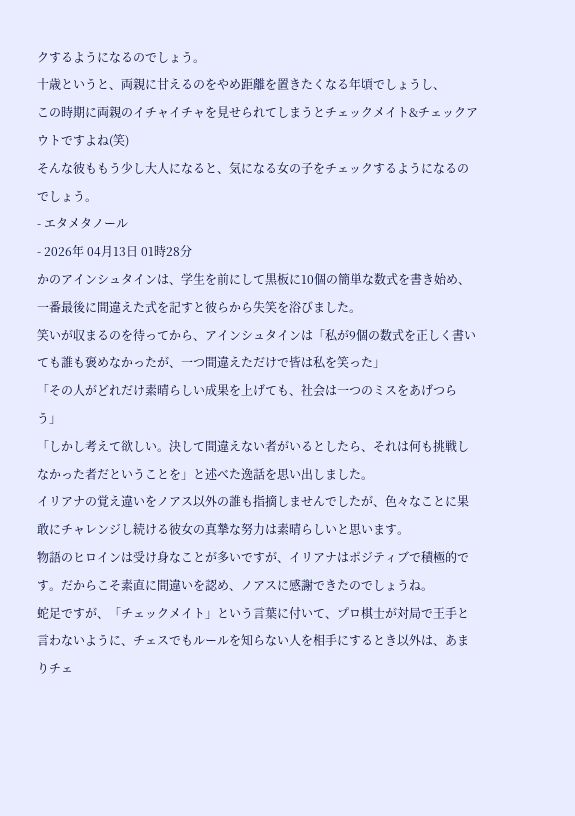クするようになるのでしょう。
十歳というと、両親に甘えるのをやめ距離を置きたくなる年頃でしょうし、
この時期に両親のイチャイチャを見せられてしまうとチェックメイト&チェックアウトですよね(笑)
そんな彼ももう少し大人になると、気になる女の子をチェックするようになるのでしょう。
- エタメタノール
- 2026年 04月13日 01時28分
かのアインシュタインは、学生を前にして黒板に10個の簡単な数式を書き始め、一番最後に間違えた式を記すと彼らから失笑を浴びました。
笑いが収まるのを待ってから、アインシュタインは「私が9個の数式を正しく書いても誰も褒めなかったが、一つ間違えただけで皆は私を笑った」
「その人がどれだけ素晴らしい成果を上げても、社会は一つのミスをあげつらう」
「しかし考えて欲しい。決して間違えない者がいるとしたら、それは何も挑戦しなかった者だということを」と述べた逸話を思い出しました。
イリアナの覚え違いをノアス以外の誰も指摘しませんでしたが、色々なことに果敢にチャレンジし続ける彼女の真摯な努力は素晴らしいと思います。
物語のヒロインは受け身なことが多いですが、イリアナはポジティブで積極的です。だからこそ素直に間違いを認め、ノアスに感謝できたのでしょうね。
蛇足ですが、「チェックメイト」という言葉に付いて、プロ棋士が対局で王手と言わないように、チェスでもルールを知らない人を相手にするとき以外は、あまりチェ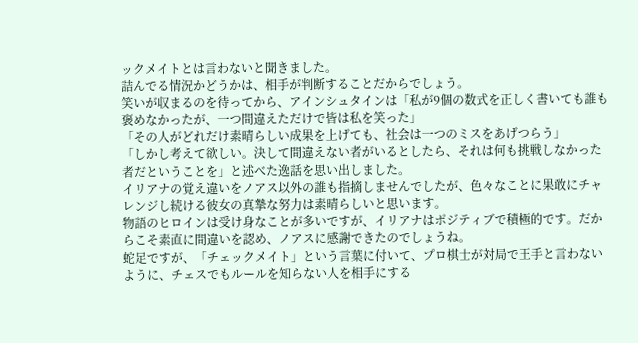ックメイトとは言わないと聞きました。
詰んでる情況かどうかは、相手が判断することだからでしょう。
笑いが収まるのを待ってから、アインシュタインは「私が9個の数式を正しく書いても誰も褒めなかったが、一つ間違えただけで皆は私を笑った」
「その人がどれだけ素晴らしい成果を上げても、社会は一つのミスをあげつらう」
「しかし考えて欲しい。決して間違えない者がいるとしたら、それは何も挑戦しなかった者だということを」と述べた逸話を思い出しました。
イリアナの覚え違いをノアス以外の誰も指摘しませんでしたが、色々なことに果敢にチャレンジし続ける彼女の真摯な努力は素晴らしいと思います。
物語のヒロインは受け身なことが多いですが、イリアナはポジティブで積極的です。だからこそ素直に間違いを認め、ノアスに感謝できたのでしょうね。
蛇足ですが、「チェックメイト」という言葉に付いて、プロ棋士が対局で王手と言わないように、チェスでもルールを知らない人を相手にする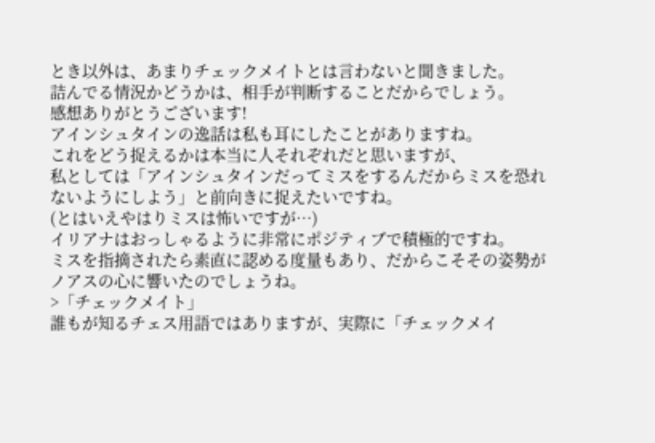とき以外は、あまりチェックメイトとは言わないと聞きました。
詰んでる情況かどうかは、相手が判断することだからでしょう。
感想ありがとうございます!
アインシュタインの逸話は私も耳にしたことがありますね。
これをどう捉えるかは本当に人それぞれだと思いますが、
私としては「アインシュタインだってミスをするんだからミスを恐れないようにしよう」と前向きに捉えたいですね。
(とはいえやはりミスは怖いですが…)
イリアナはおっしゃるように非常にポジティブで積極的ですね。
ミスを指摘されたら素直に認める度量もあり、だからこそその姿勢がノアスの心に響いたのでしょうね。
>「チェックメイト」
誰もが知るチェス用語ではありますが、実際に「チェックメイ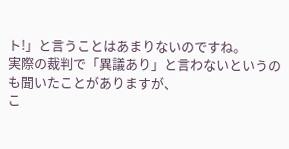ト!」と言うことはあまりないのですね。
実際の裁判で「異議あり」と言わないというのも聞いたことがありますが、
こ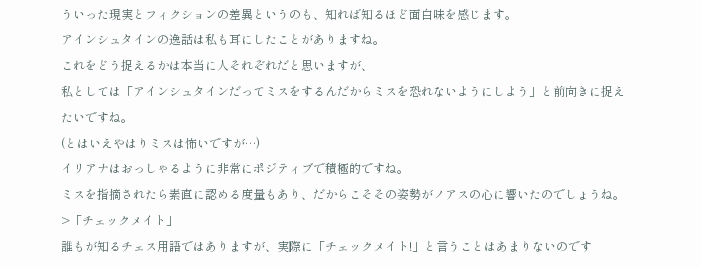ういった現実とフィクションの差異というのも、知れば知るほど面白味を感じます。
アインシュタインの逸話は私も耳にしたことがありますね。
これをどう捉えるかは本当に人それぞれだと思いますが、
私としては「アインシュタインだってミスをするんだからミスを恐れないようにしよう」と前向きに捉えたいですね。
(とはいえやはりミスは怖いですが…)
イリアナはおっしゃるように非常にポジティブで積極的ですね。
ミスを指摘されたら素直に認める度量もあり、だからこそその姿勢がノアスの心に響いたのでしょうね。
>「チェックメイト」
誰もが知るチェス用語ではありますが、実際に「チェックメイト!」と言うことはあまりないのです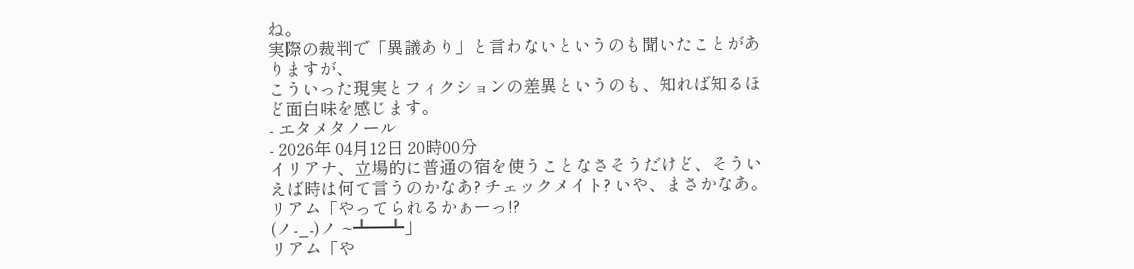ね。
実際の裁判で「異議あり」と言わないというのも聞いたことがありますが、
こういった現実とフィクションの差異というのも、知れば知るほど面白味を感じます。
- エタメタノール
- 2026年 04月12日 20時00分
イリアナ、立場的に普通の宿を使うことなさそうだけど、そういえば時は何て言うのかなあ? チェックメイト? いや、まさかなあ。
リアム「やってられるかぁーっ!?
(ノ-_-)ノ ~┻━┻」
リアム「や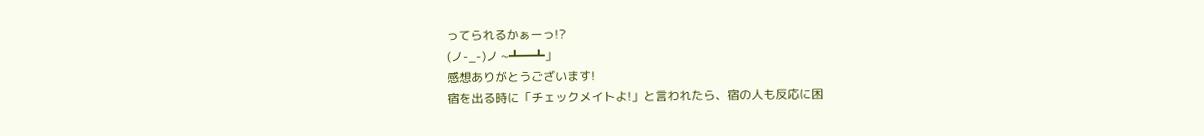ってられるかぁーっ!?
(ノ-_-)ノ ~┻━┻」
感想ありがとうございます!
宿を出る時に「チェックメイトよ!」と言われたら、宿の人も反応に困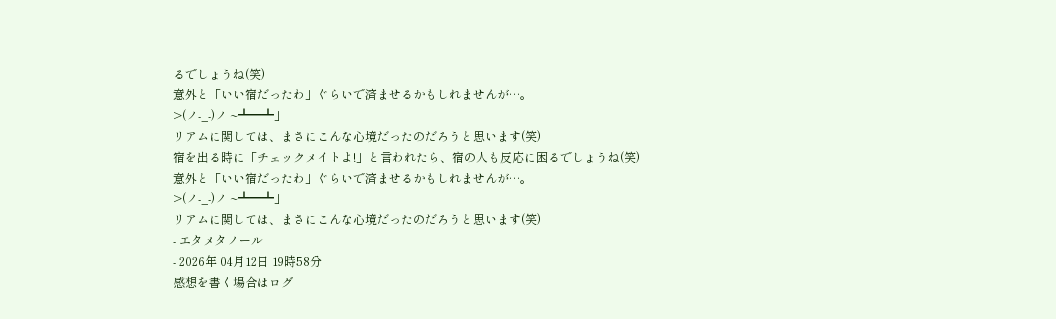るでしょうね(笑)
意外と「いい宿だったわ」ぐらいで済ませるかもしれませんが…。
>(ノ-_-)ノ ~┻━┻」
リアムに関しては、まさにこんな心境だったのだろうと思います(笑)
宿を出る時に「チェックメイトよ!」と言われたら、宿の人も反応に困るでしょうね(笑)
意外と「いい宿だったわ」ぐらいで済ませるかもしれませんが…。
>(ノ-_-)ノ ~┻━┻」
リアムに関しては、まさにこんな心境だったのだろうと思います(笑)
- エタメタノール
- 2026年 04月12日 19時58分
感想を書く場合はログ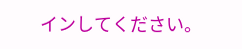インしてください。